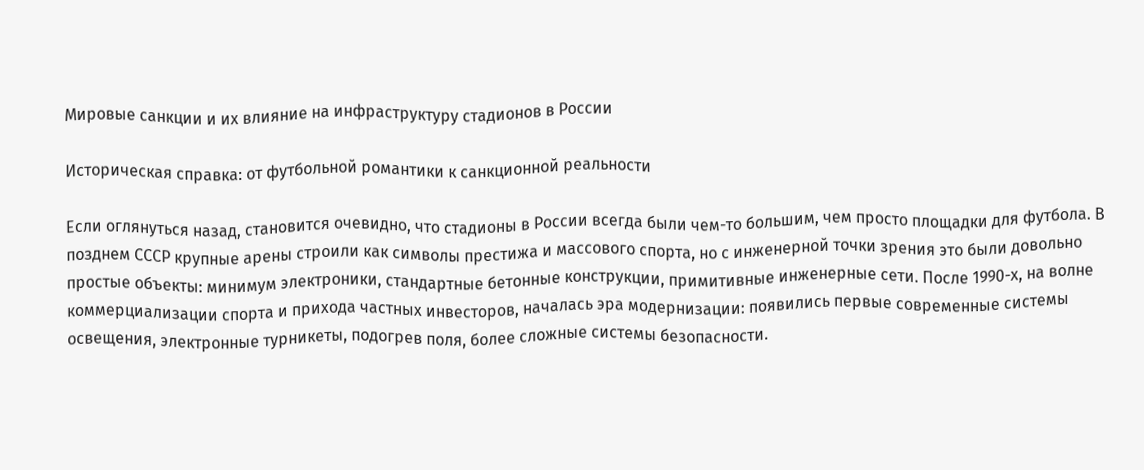Мировые санкции и их влияние на инфраструктуру стадионов в России

Историческая справка: от футбольной романтики к санкционной реальности

Если оглянуться назад, становится очевидно, что стадионы в России всегда были чем-то большим, чем просто площадки для футбола. В позднем СССР крупные арены строили как символы престижа и массового спорта, но с инженерной точки зрения это были довольно простые объекты: минимум электроники, стандартные бетонные конструкции, примитивные инженерные сети. После 1990-х, на волне коммерциализации спорта и прихода частных инвесторов, началась эра модернизации: появились первые современные системы освещения, электронные турникеты, подогрев поля, более сложные системы безопасности.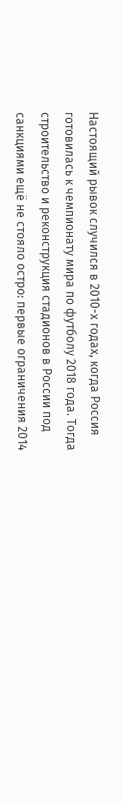Настоящий рывок случился в 2010-х годах, когда Россия готовилась к чемпионату мира по футболу 2018 года. Тогда строительство и реконструкция стадионов в России под санкциями ещё не стояло остро: первые ограничения 2014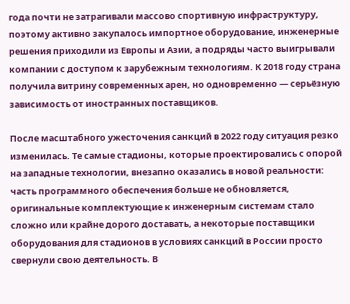года почти не затрагивали массово спортивную инфраструктуру, поэтому активно закупалось импортное оборудование, инженерные решения приходили из Европы и Азии, а подряды часто выигрывали компании с доступом к зарубежным технологиям. К 2018 году страна получила витрину современных арен, но одновременно — серьёзную зависимость от иностранных поставщиков.

После масштабного ужесточения санкций в 2022 году ситуация резко изменилась. Те самые стадионы, которые проектировались с опорой на западные технологии, внезапно оказались в новой реальности: часть программного обеспечения больше не обновляется, оригинальные комплектующие к инженерным системам стало сложно или крайне дорого доставать, а некоторые поставщики оборудования для стадионов в условиях санкций в России просто свернули свою деятельность. В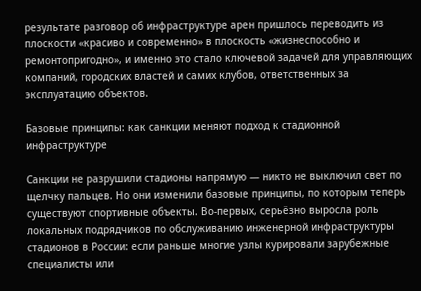результате разговор об инфраструктуре арен пришлось переводить из плоскости «красиво и современно» в плоскость «жизнеспособно и ремонтопригодно», и именно это стало ключевой задачей для управляющих компаний, городских властей и самих клубов, ответственных за эксплуатацию объектов.

Базовые принципы: как санкции меняют подход к стадионной инфраструктуре

Санкции не разрушили стадионы напрямую — никто не выключил свет по щелчку пальцев. Но они изменили базовые принципы, по которым теперь существуют спортивные объекты. Во-первых, серьёзно выросла роль локальных подрядчиков по обслуживанию инженерной инфраструктуры стадионов в России: если раньше многие узлы курировали зарубежные специалисты или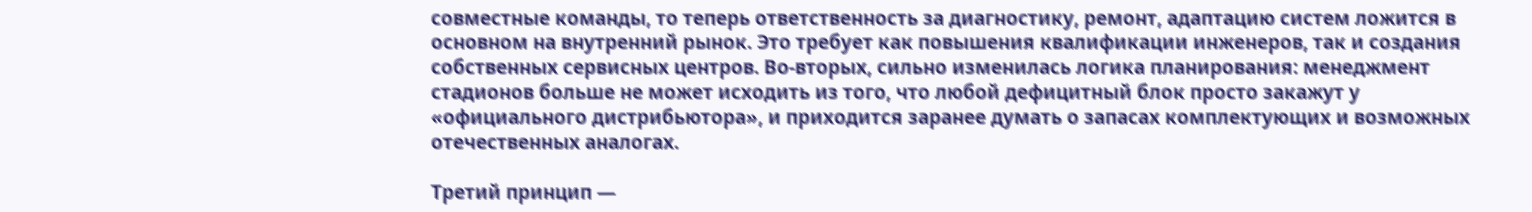совместные команды, то теперь ответственность за диагностику, ремонт, адаптацию систем ложится в основном на внутренний рынок. Это требует как повышения квалификации инженеров, так и создания собственных сервисных центров. Во-вторых, сильно изменилась логика планирования: менеджмент стадионов больше не может исходить из того, что любой дефицитный блок просто закажут у «официального дистрибьютора», и приходится заранее думать о запасах комплектующих и возможных отечественных аналогах.

Третий принцип —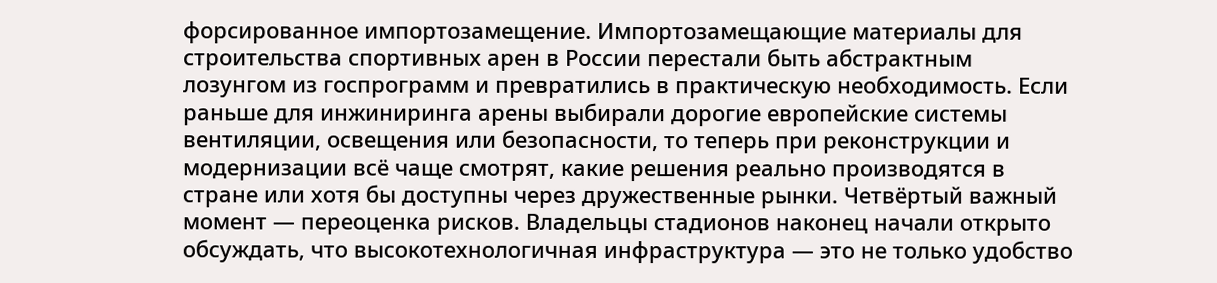форсированное импортозамещение. Импортозамещающие материалы для строительства спортивных арен в России перестали быть абстрактным лозунгом из госпрограмм и превратились в практическую необходимость. Если раньше для инжиниринга арены выбирали дорогие европейские системы вентиляции, освещения или безопасности, то теперь при реконструкции и модернизации всё чаще смотрят, какие решения реально производятся в стране или хотя бы доступны через дружественные рынки. Четвёртый важный момент — переоценка рисков. Владельцы стадионов наконец начали открыто обсуждать, что высокотехнологичная инфраструктура — это не только удобство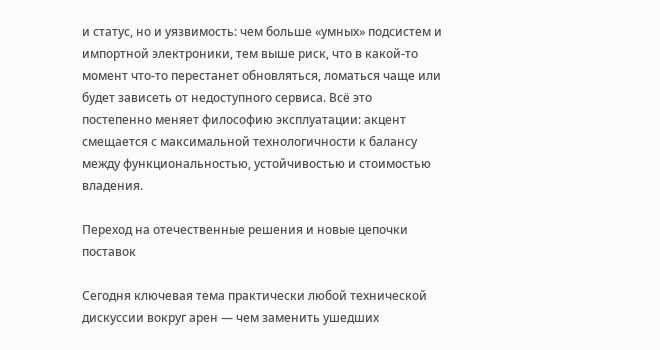и статус, но и уязвимость: чем больше «умных» подсистем и импортной электроники, тем выше риск, что в какой-то момент что-то перестанет обновляться, ломаться чаще или будет зависеть от недоступного сервиса. Всё это постепенно меняет философию эксплуатации: акцент смещается с максимальной технологичности к балансу между функциональностью, устойчивостью и стоимостью владения.

Переход на отечественные решения и новые цепочки поставок

Сегодня ключевая тема практически любой технической дискуссии вокруг арен — чем заменить ушедших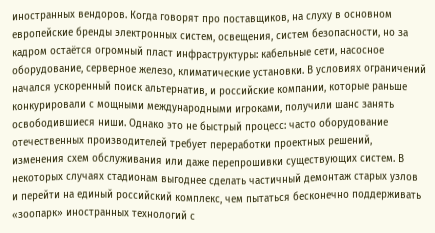иностранных вендоров. Когда говорят про поставщиков, на слуху в основном европейские бренды электронных систем, освещения, систем безопасности, но за кадром остаётся огромный пласт инфраструктуры: кабельные сети, насосное оборудование, серверное железо, климатические установки. В условиях ограничений начался ускоренный поиск альтернатив, и российские компании, которые раньше конкурировали с мощными международными игроками, получили шанс занять освободившиеся ниши. Однако это не быстрый процесс: часто оборудование отечественных производителей требует переработки проектных решений, изменения схем обслуживания или даже перепрошивки существующих систем. В некоторых случаях стадионам выгоднее сделать частичный демонтаж старых узлов и перейти на единый российский комплекс, чем пытаться бесконечно поддерживать «зоопарк» иностранных технологий с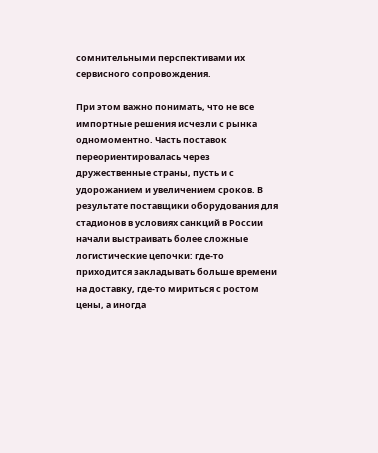сомнительными перспективами их сервисного сопровождения.

При этом важно понимать, что не все импортные решения исчезли с рынка одномоментно. Часть поставок переориентировалась через дружественные страны, пусть и с удорожанием и увеличением сроков. В результате поставщики оборудования для стадионов в условиях санкций в России начали выстраивать более сложные логистические цепочки: где-то приходится закладывать больше времени на доставку, где-то мириться с ростом цены, а иногда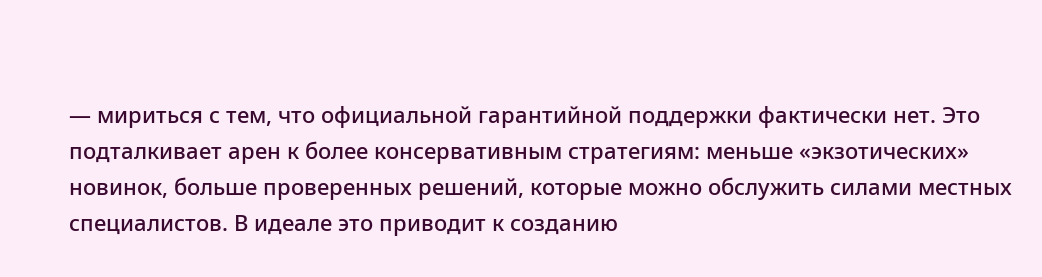— мириться с тем, что официальной гарантийной поддержки фактически нет. Это подталкивает арен к более консервативным стратегиям: меньше «экзотических» новинок, больше проверенных решений, которые можно обслужить силами местных специалистов. В идеале это приводит к созданию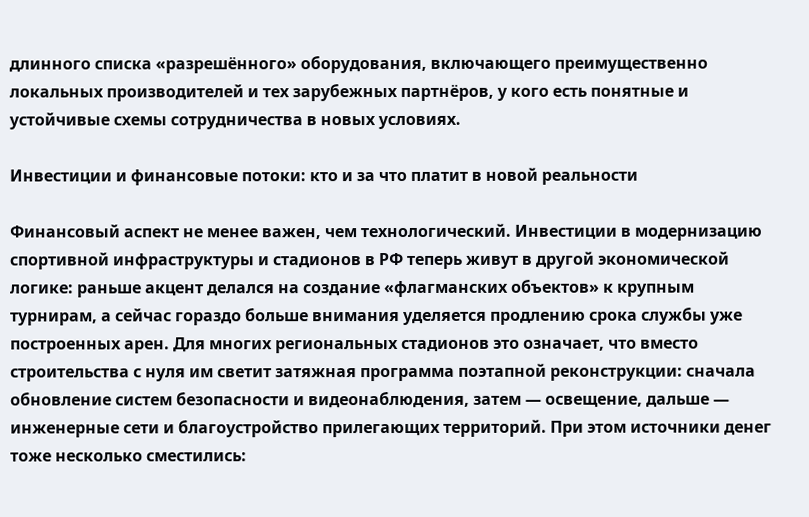длинного списка «разрешённого» оборудования, включающего преимущественно локальных производителей и тех зарубежных партнёров, у кого есть понятные и устойчивые схемы сотрудничества в новых условиях.

Инвестиции и финансовые потоки: кто и за что платит в новой реальности

Финансовый аспект не менее важен, чем технологический. Инвестиции в модернизацию спортивной инфраструктуры и стадионов в РФ теперь живут в другой экономической логике: раньше акцент делался на создание «флагманских объектов» к крупным турнирам, а сейчас гораздо больше внимания уделяется продлению срока службы уже построенных арен. Для многих региональных стадионов это означает, что вместо строительства с нуля им светит затяжная программа поэтапной реконструкции: сначала обновление систем безопасности и видеонаблюдения, затем — освещение, дальше — инженерные сети и благоустройство прилегающих территорий. При этом источники денег тоже несколько сместились: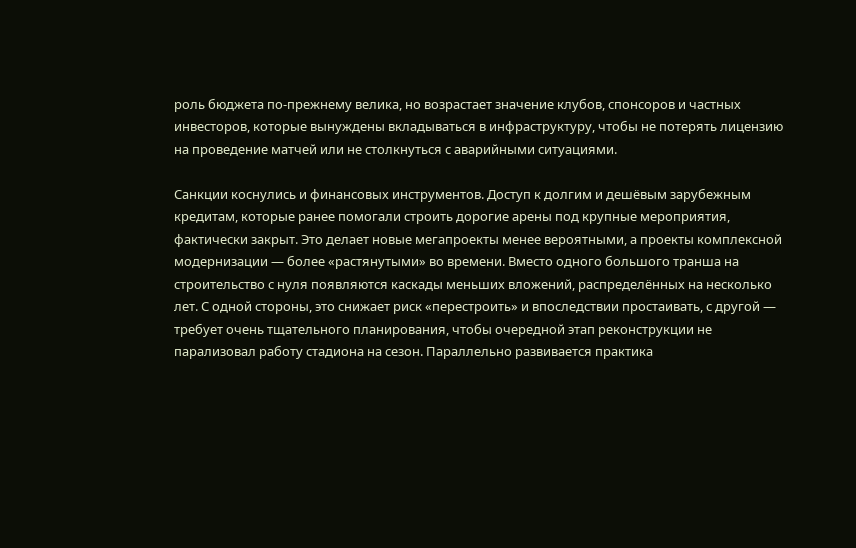роль бюджета по‑прежнему велика, но возрастает значение клубов, спонсоров и частных инвесторов, которые вынуждены вкладываться в инфраструктуру, чтобы не потерять лицензию на проведение матчей или не столкнуться с аварийными ситуациями.

Санкции коснулись и финансовых инструментов. Доступ к долгим и дешёвым зарубежным кредитам, которые ранее помогали строить дорогие арены под крупные мероприятия, фактически закрыт. Это делает новые мегапроекты менее вероятными, а проекты комплексной модернизации — более «растянутыми» во времени. Вместо одного большого транша на строительство с нуля появляются каскады меньших вложений, распределённых на несколько лет. С одной стороны, это снижает риск «перестроить» и впоследствии простаивать, с другой — требует очень тщательного планирования, чтобы очередной этап реконструкции не парализовал работу стадиона на сезон. Параллельно развивается практика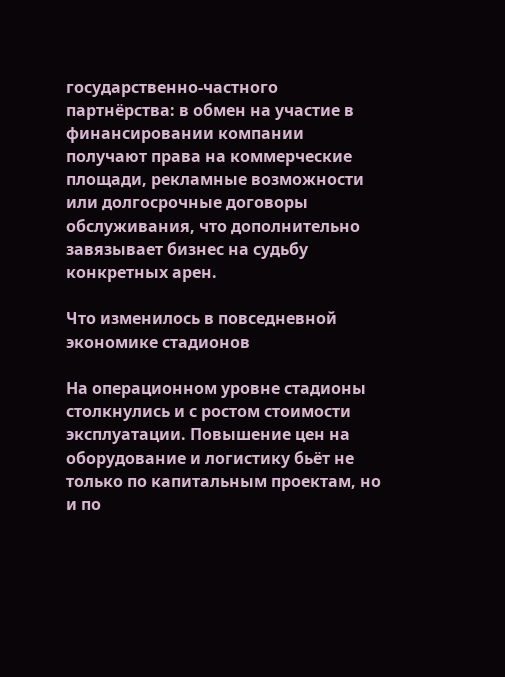государственно‑частного партнёрства: в обмен на участие в финансировании компании получают права на коммерческие площади, рекламные возможности или долгосрочные договоры обслуживания, что дополнительно завязывает бизнес на судьбу конкретных арен.

Что изменилось в повседневной экономике стадионов

На операционном уровне стадионы столкнулись и с ростом стоимости эксплуатации. Повышение цен на оборудование и логистику бьёт не только по капитальным проектам, но и по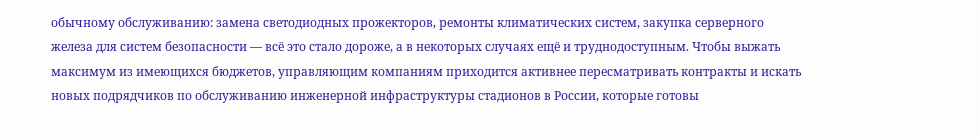обычному обслуживанию: замена светодиодных прожекторов, ремонты климатических систем, закупка серверного железа для систем безопасности — всё это стало дороже, а в некоторых случаях ещё и труднодоступным. Чтобы выжать максимум из имеющихся бюджетов, управляющим компаниям приходится активнее пересматривать контракты и искать новых подрядчиков по обслуживанию инженерной инфраструктуры стадионов в России, которые готовы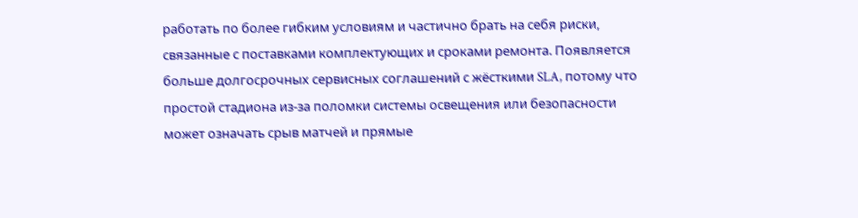работать по более гибким условиям и частично брать на себя риски, связанные с поставками комплектующих и сроками ремонта. Появляется больше долгосрочных сервисных соглашений с жёсткими SLA, потому что простой стадиона из‑за поломки системы освещения или безопасности может означать срыв матчей и прямые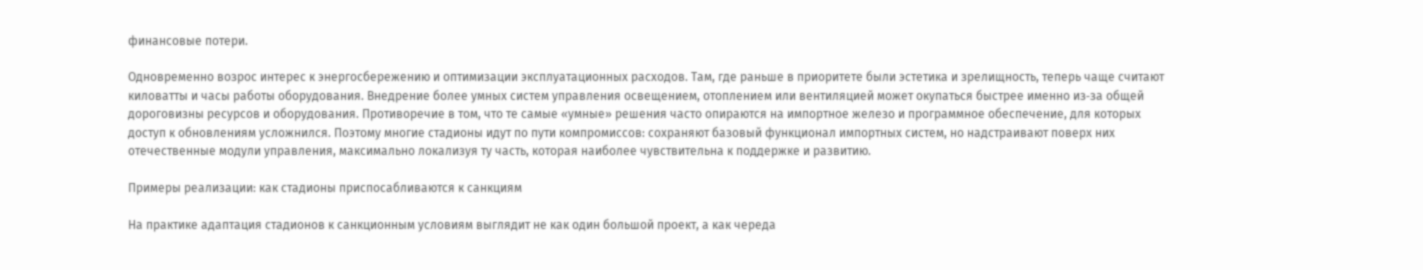финансовые потери.

Одновременно возрос интерес к энергосбережению и оптимизации эксплуатационных расходов. Там, где раньше в приоритете были эстетика и зрелищность, теперь чаще считают киловатты и часы работы оборудования. Внедрение более умных систем управления освещением, отоплением или вентиляцией может окупаться быстрее именно из‑за общей дороговизны ресурсов и оборудования. Противоречие в том, что те самые «умные» решения часто опираются на импортное железо и программное обеспечение, для которых доступ к обновлениям усложнился. Поэтому многие стадионы идут по пути компромиссов: сохраняют базовый функционал импортных систем, но надстраивают поверх них отечественные модули управления, максимально локализуя ту часть, которая наиболее чувствительна к поддержке и развитию.

Примеры реализации: как стадионы приспосабливаются к санкциям

На практике адаптация стадионов к санкционным условиям выглядит не как один большой проект, а как череда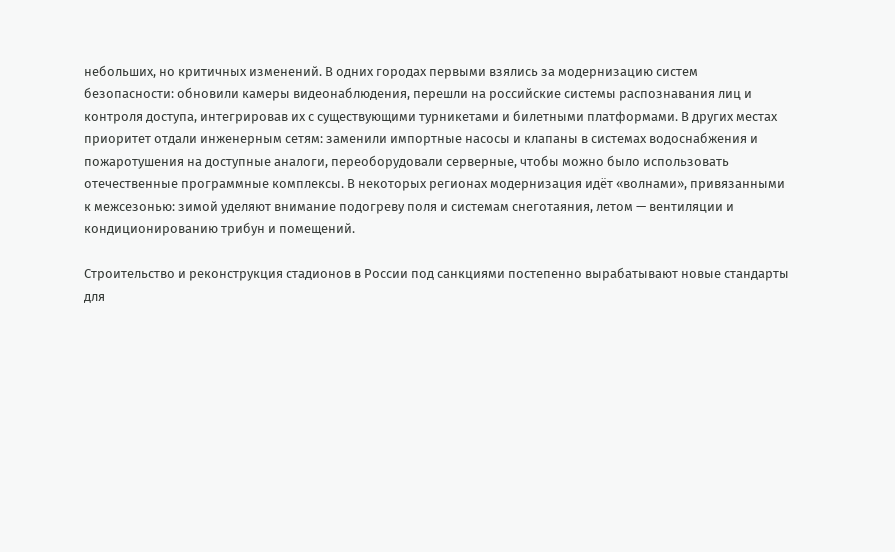небольших, но критичных изменений. В одних городах первыми взялись за модернизацию систем безопасности: обновили камеры видеонаблюдения, перешли на российские системы распознавания лиц и контроля доступа, интегрировав их с существующими турникетами и билетными платформами. В других местах приоритет отдали инженерным сетям: заменили импортные насосы и клапаны в системах водоснабжения и пожаротушения на доступные аналоги, переоборудовали серверные, чтобы можно было использовать отечественные программные комплексы. В некоторых регионах модернизация идёт «волнами», привязанными к межсезонью: зимой уделяют внимание подогреву поля и системам снеготаяния, летом — вентиляции и кондиционированию трибун и помещений.

Строительство и реконструкция стадионов в России под санкциями постепенно вырабатывают новые стандарты для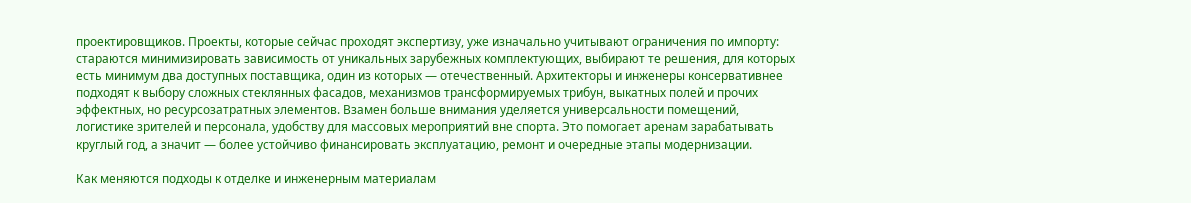проектировщиков. Проекты, которые сейчас проходят экспертизу, уже изначально учитывают ограничения по импорту: стараются минимизировать зависимость от уникальных зарубежных комплектующих, выбирают те решения, для которых есть минимум два доступных поставщика, один из которых — отечественный. Архитекторы и инженеры консервативнее подходят к выбору сложных стеклянных фасадов, механизмов трансформируемых трибун, выкатных полей и прочих эффектных, но ресурсозатратных элементов. Взамен больше внимания уделяется универсальности помещений, логистике зрителей и персонала, удобству для массовых мероприятий вне спорта. Это помогает аренам зарабатывать круглый год, а значит — более устойчиво финансировать эксплуатацию, ремонт и очередные этапы модернизации.

Как меняются подходы к отделке и инженерным материалам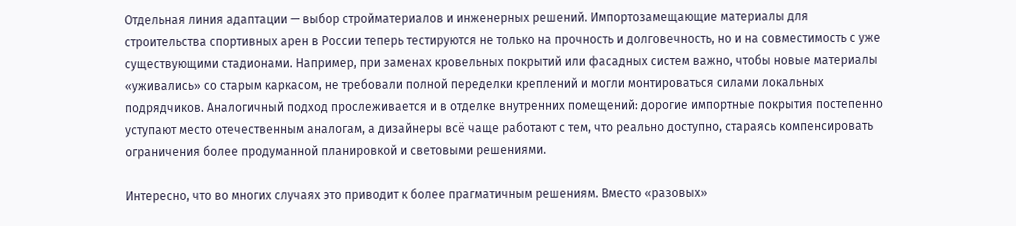Отдельная линия адаптации — выбор стройматериалов и инженерных решений. Импортозамещающие материалы для строительства спортивных арен в России теперь тестируются не только на прочность и долговечность, но и на совместимость с уже существующими стадионами. Например, при заменах кровельных покрытий или фасадных систем важно, чтобы новые материалы «уживались» со старым каркасом, не требовали полной переделки креплений и могли монтироваться силами локальных подрядчиков. Аналогичный подход прослеживается и в отделке внутренних помещений: дорогие импортные покрытия постепенно уступают место отечественным аналогам, а дизайнеры всё чаще работают с тем, что реально доступно, стараясь компенсировать ограничения более продуманной планировкой и световыми решениями.

Интересно, что во многих случаях это приводит к более прагматичным решениям. Вместо «разовых»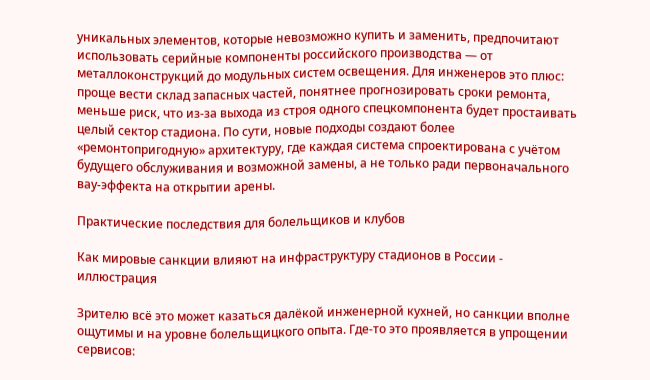уникальных элементов, которые невозможно купить и заменить, предпочитают использовать серийные компоненты российского производства — от металлоконструкций до модульных систем освещения. Для инженеров это плюс: проще вести склад запасных частей, понятнее прогнозировать сроки ремонта, меньше риск, что из‑за выхода из строя одного спецкомпонента будет простаивать целый сектор стадиона. По сути, новые подходы создают более «ремонтопригодную» архитектуру, где каждая система спроектирована с учётом будущего обслуживания и возможной замены, а не только ради первоначального вау‑эффекта на открытии арены.

Практические последствия для болельщиков и клубов

Как мировые санкции влияют на инфраструктуру стадионов в России - иллюстрация

Зрителю всё это может казаться далёкой инженерной кухней, но санкции вполне ощутимы и на уровне болельщицкого опыта. Где‑то это проявляется в упрощении сервисов: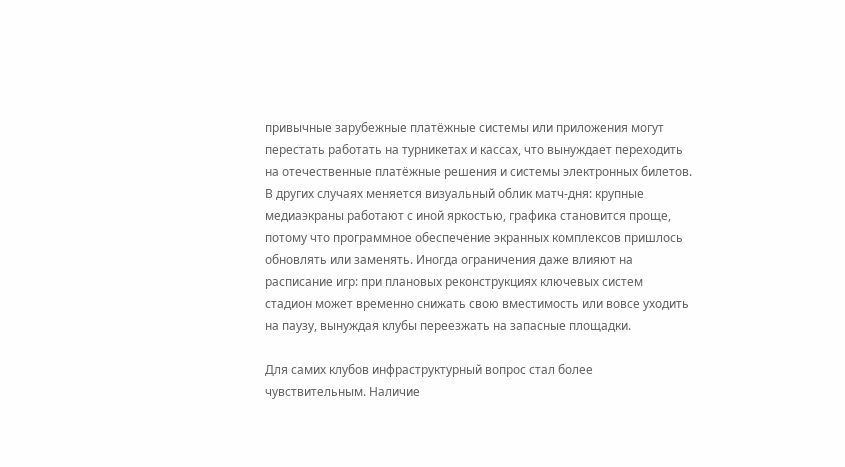привычные зарубежные платёжные системы или приложения могут перестать работать на турникетах и кассах, что вынуждает переходить на отечественные платёжные решения и системы электронных билетов. В других случаях меняется визуальный облик матч‑дня: крупные медиаэкраны работают с иной яркостью, графика становится проще, потому что программное обеспечение экранных комплексов пришлось обновлять или заменять. Иногда ограничения даже влияют на расписание игр: при плановых реконструкциях ключевых систем стадион может временно снижать свою вместимость или вовсе уходить на паузу, вынуждая клубы переезжать на запасные площадки.

Для самих клубов инфраструктурный вопрос стал более чувствительным. Наличие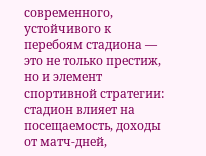современного, устойчивого к перебоям стадиона — это не только престиж, но и элемент спортивной стратегии: стадион влияет на посещаемость, доходы от матч‑дней,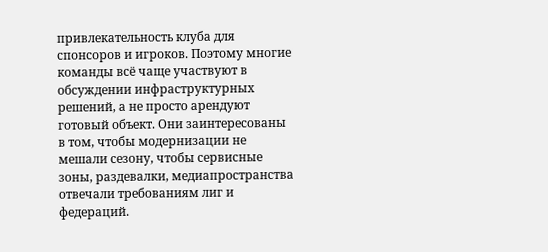привлекательность клуба для спонсоров и игроков. Поэтому многие команды всё чаще участвуют в обсуждении инфраструктурных решений, а не просто арендуют готовый объект. Они заинтересованы в том, чтобы модернизации не мешали сезону, чтобы сервисные зоны, раздевалки, медиапространства отвечали требованиям лиг и федераций.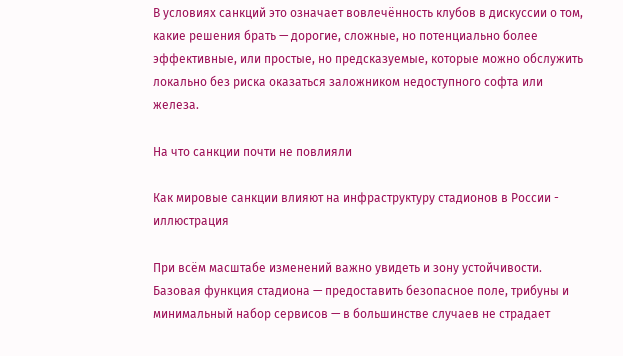В условиях санкций это означает вовлечённость клубов в дискуссии о том, какие решения брать — дорогие, сложные, но потенциально более эффективные, или простые, но предсказуемые, которые можно обслужить локально без риска оказаться заложником недоступного софта или железа.

На что санкции почти не повлияли

Как мировые санкции влияют на инфраструктуру стадионов в России - иллюстрация

При всём масштабе изменений важно увидеть и зону устойчивости. Базовая функция стадиона — предоставить безопасное поле, трибуны и минимальный набор сервисов — в большинстве случаев не страдает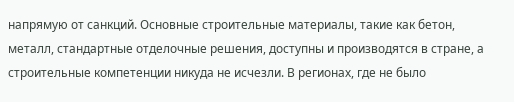напрямую от санкций. Основные строительные материалы, такие как бетон, металл, стандартные отделочные решения, доступны и производятся в стране, а строительные компетенции никуда не исчезли. В регионах, где не было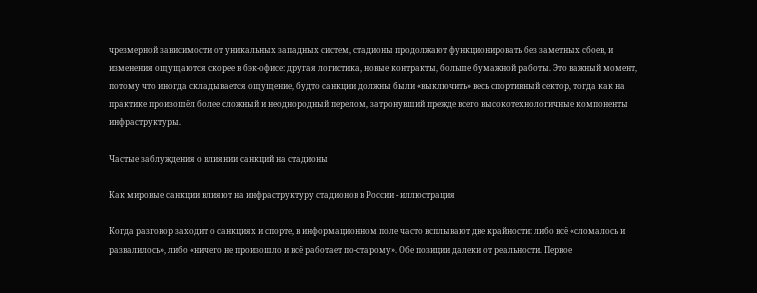чрезмерной зависимости от уникальных западных систем, стадионы продолжают функционировать без заметных сбоев, и изменения ощущаются скорее в бэк‑офисе: другая логистика, новые контракты, больше бумажной работы. Это важный момент, потому что иногда складывается ощущение, будто санкции должны были «выключить» весь спортивный сектор, тогда как на практике произошёл более сложный и неоднородный перелом, затронувший прежде всего высокотехнологичные компоненты инфраструктуры.

Частые заблуждения о влиянии санкций на стадионы

Как мировые санкции влияют на инфраструктуру стадионов в России - иллюстрация

Когда разговор заходит о санкциях и спорте, в информационном поле часто всплывают две крайности: либо всё «сломалось и развалилось», либо «ничего не произошло и всё работает по‑старому». Обе позиции далеки от реальности. Первое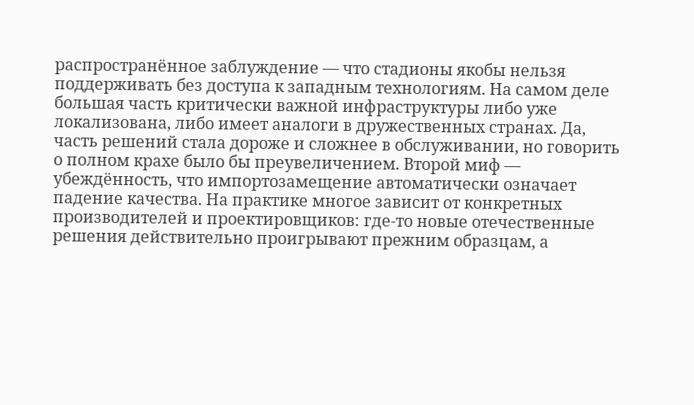распространённое заблуждение — что стадионы якобы нельзя поддерживать без доступа к западным технологиям. На самом деле большая часть критически важной инфраструктуры либо уже локализована, либо имеет аналоги в дружественных странах. Да, часть решений стала дороже и сложнее в обслуживании, но говорить о полном крахе было бы преувеличением. Второй миф — убеждённость, что импортозамещение автоматически означает падение качества. На практике многое зависит от конкретных производителей и проектировщиков: где‑то новые отечественные решения действительно проигрывают прежним образцам, а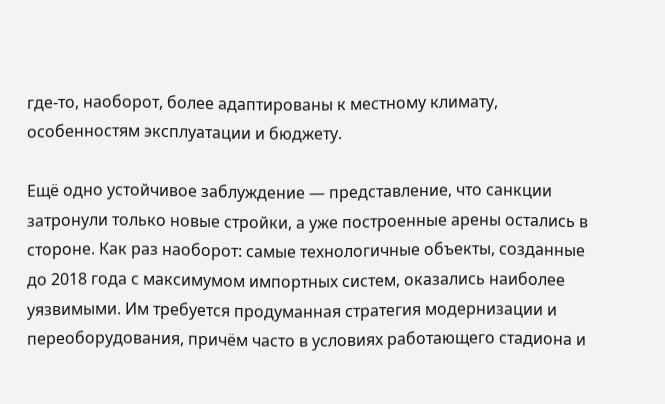где‑то, наоборот, более адаптированы к местному климату, особенностям эксплуатации и бюджету.

Ещё одно устойчивое заблуждение — представление, что санкции затронули только новые стройки, а уже построенные арены остались в стороне. Как раз наоборот: самые технологичные объекты, созданные до 2018 года с максимумом импортных систем, оказались наиболее уязвимыми. Им требуется продуманная стратегия модернизации и переоборудования, причём часто в условиях работающего стадиона и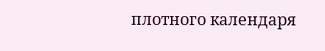плотного календаря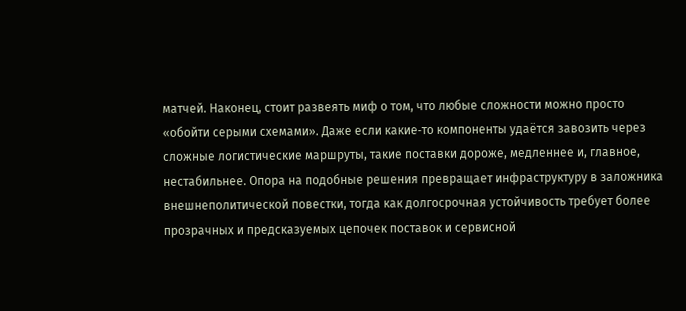матчей. Наконец, стоит развеять миф о том, что любые сложности можно просто «обойти серыми схемами». Даже если какие‑то компоненты удаётся завозить через сложные логистические маршруты, такие поставки дороже, медленнее и, главное, нестабильнее. Опора на подобные решения превращает инфраструктуру в заложника внешнеполитической повестки, тогда как долгосрочная устойчивость требует более прозрачных и предсказуемых цепочек поставок и сервисной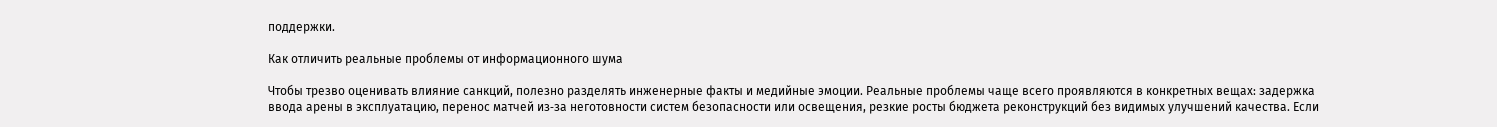поддержки.

Как отличить реальные проблемы от информационного шума

Чтобы трезво оценивать влияние санкций, полезно разделять инженерные факты и медийные эмоции. Реальные проблемы чаще всего проявляются в конкретных вещах: задержка ввода арены в эксплуатацию, перенос матчей из‑за неготовности систем безопасности или освещения, резкие росты бюджета реконструкций без видимых улучшений качества. Если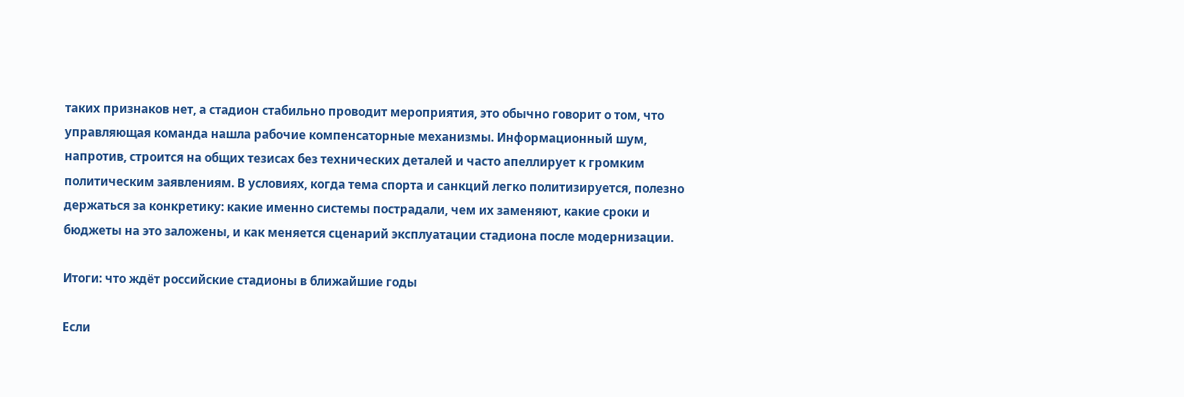таких признаков нет, а стадион стабильно проводит мероприятия, это обычно говорит о том, что управляющая команда нашла рабочие компенсаторные механизмы. Информационный шум, напротив, строится на общих тезисах без технических деталей и часто апеллирует к громким политическим заявлениям. В условиях, когда тема спорта и санкций легко политизируется, полезно держаться за конкретику: какие именно системы пострадали, чем их заменяют, какие сроки и бюджеты на это заложены, и как меняется сценарий эксплуатации стадиона после модернизации.

Итоги: что ждёт российские стадионы в ближайшие годы

Если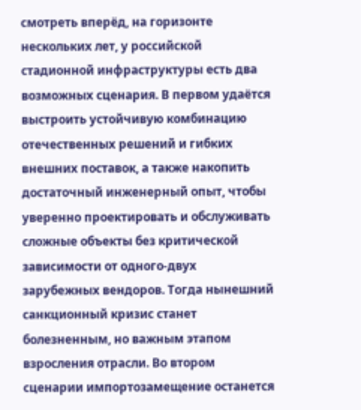смотреть вперёд, на горизонте нескольких лет, у российской стадионной инфраструктуры есть два возможных сценария. В первом удаётся выстроить устойчивую комбинацию отечественных решений и гибких внешних поставок, а также накопить достаточный инженерный опыт, чтобы уверенно проектировать и обслуживать сложные объекты без критической зависимости от одного‑двух зарубежных вендоров. Тогда нынешний санкционный кризис станет болезненным, но важным этапом взросления отрасли. Во втором сценарии импортозамещение останется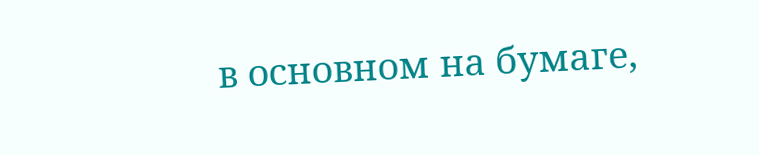в основном на бумаге,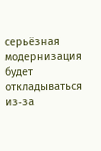серьёзная модернизация будет откладываться из‑за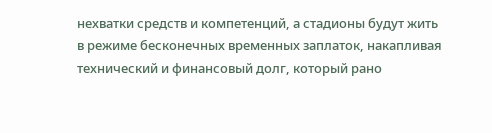нехватки средств и компетенций, а стадионы будут жить в режиме бесконечных временных заплаток, накапливая технический и финансовый долг, который рано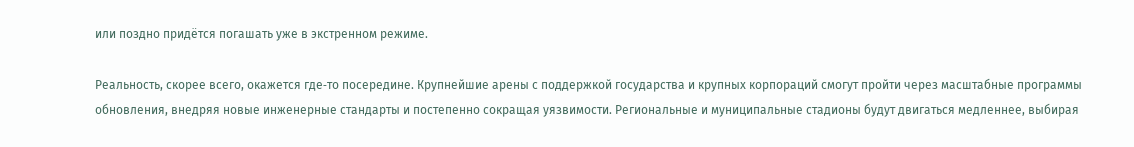или поздно придётся погашать уже в экстренном режиме.

Реальность, скорее всего, окажется где‑то посередине. Крупнейшие арены с поддержкой государства и крупных корпораций смогут пройти через масштабные программы обновления, внедряя новые инженерные стандарты и постепенно сокращая уязвимости. Региональные и муниципальные стадионы будут двигаться медленнее, выбирая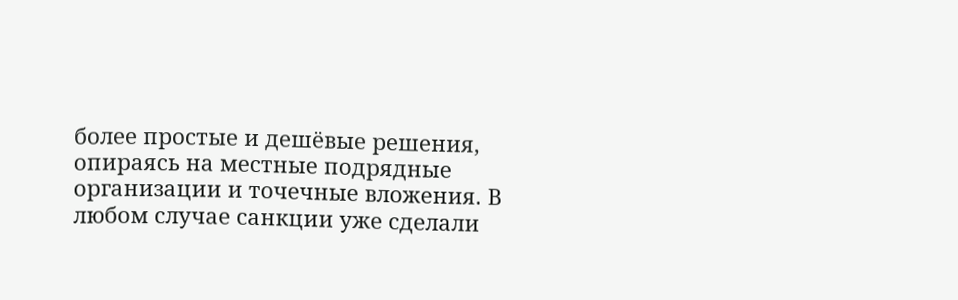более простые и дешёвые решения, опираясь на местные подрядные организации и точечные вложения. В любом случае санкции уже сделали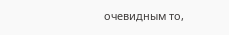очевидным то,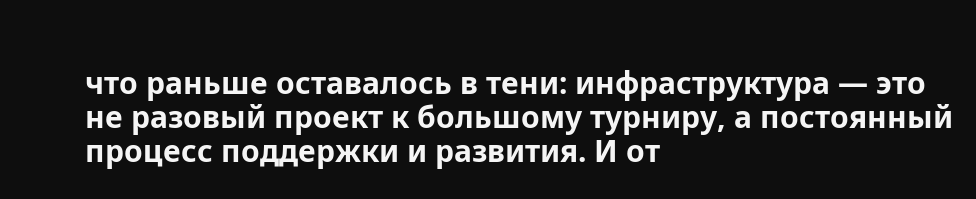что раньше оставалось в тени: инфраструктура — это не разовый проект к большому турниру, а постоянный процесс поддержки и развития. И от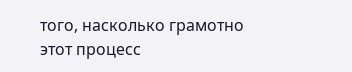того, насколько грамотно этот процесс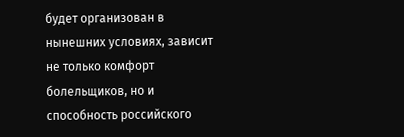будет организован в нынешних условиях, зависит не только комфорт болельщиков, но и способность российского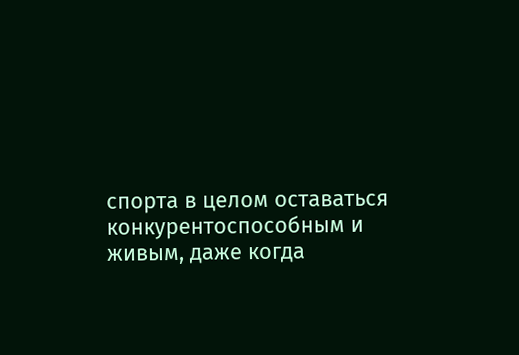спорта в целом оставаться конкурентоспособным и живым, даже когда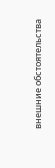внешние обстоятельства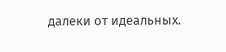далеки от идеальных.